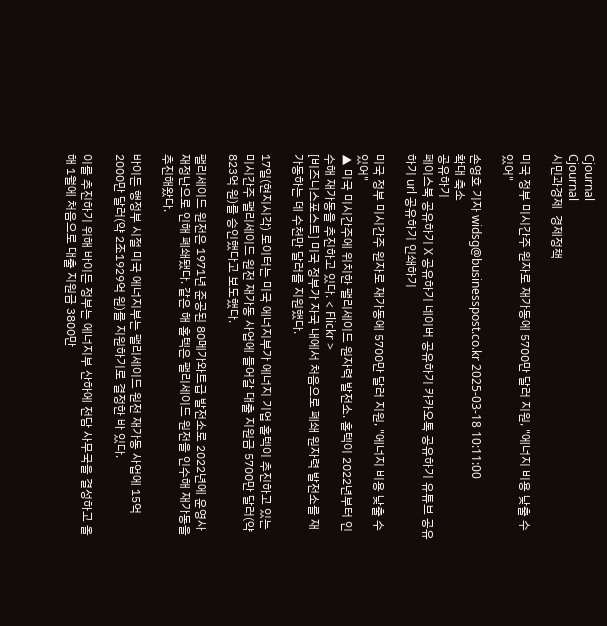Cjournal
Cjournal
시민과경제  경제정책

미국 정부 미시간주 원자로 재가동에 5700만 달러 지원, "에너지 비용 낮출 수 있어"

손영호 기자 widsg@businesspost.co.kr 2025-03-18 10:11:00
확대 축소
공유하기
페이스북 공유하기 X 공유하기 네이버 공유하기 카카오톡 공유하기 유튜브 공유하기 url 공유하기 인쇄하기

미국 정부 미시간주 원자로 재가동에 5700만 달러 지원, "에너지 비용 낮출 수 있어"
▲ 미국 미시간주에 위치한 팰리세이드 원자력 발전소. 홀텍이 2022년부터 인수해 재가동을 추진하고 있다. < Flickr >
[비즈니스포스트] 미국 정부가 자국 내에서 처음으로 폐쇄 원자력 발전소를 재가동하는 데 수천만 달러를 지원했다.

17일(현지시각) 로이터는 미국 에너지부가 에너지 기업 홀텍이 추진하고 있는 미시간주 팰리세이드 원전 재가동 사업에 들어갈 대출 지원금 5700만 달러(약 823억 원)를 승인했다고 보도했다.

팰리세이드 원전은 1971년 준공된 80메가와트급 발전소로 2022년에 운영사 재정난으로 인해 폐쇄됐다. 같은 해 홀텍은 팰리세이드 원전을 인수해 재가동을 추진해왔다.

바이든 행정부 시절 미국 에너지부는 팰리세이드 원전 재가동 사업에 15억2000만 달러(약 2조1929억 원)를 지원하기로 결정한 바 있다.

이를 추진하기 위해 바이든 정부는 에너지부 산하에 전담 사무국을 결성하고 올해 1월에 처음으로 대출 지원금 3800만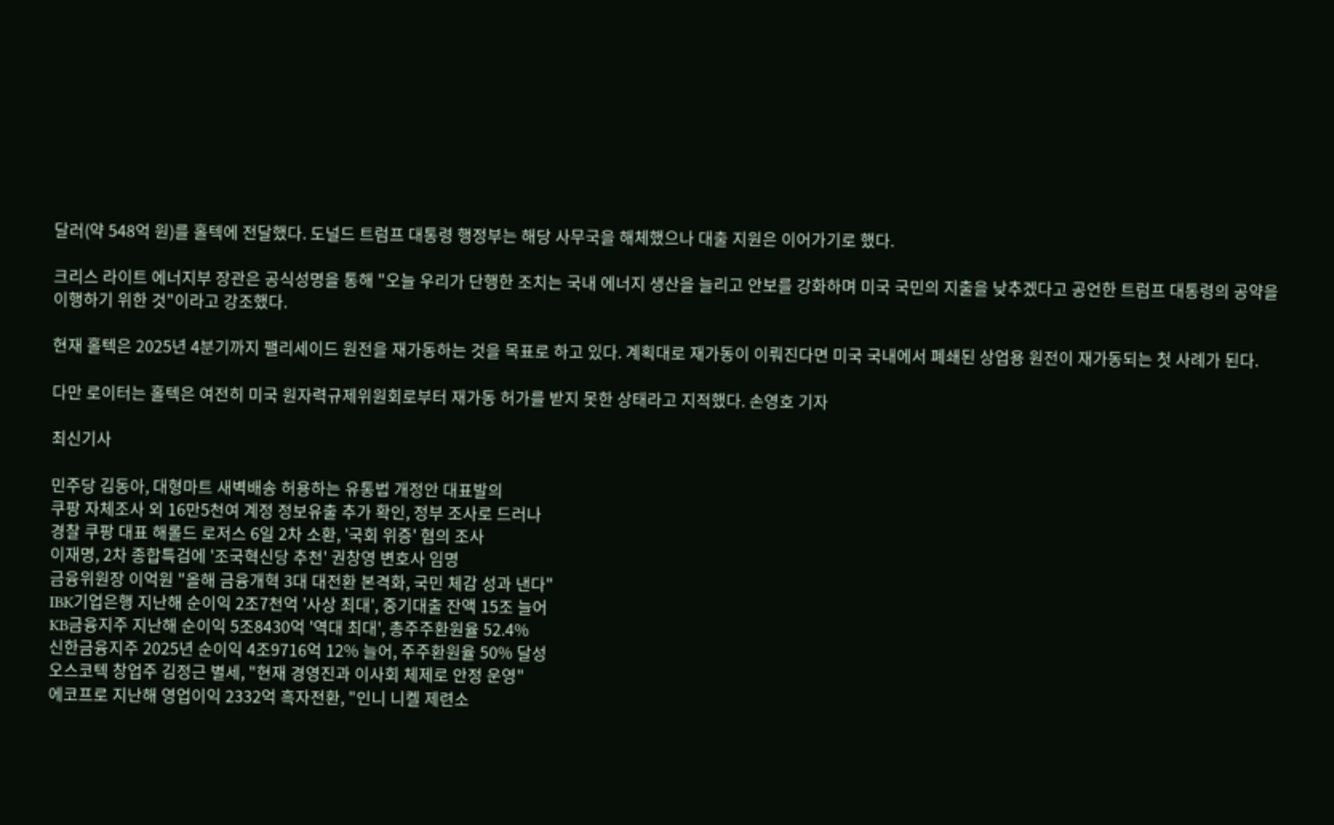달러(약 548억 원)를 홀텍에 전달했다. 도널드 트럼프 대통령 행정부는 해당 사무국을 해체했으나 대출 지원은 이어가기로 했다.

크리스 라이트 에너지부 장관은 공식성명을 통해 "오늘 우리가 단행한 조치는 국내 에너지 생산을 늘리고 안보를 강화하며 미국 국민의 지출을 낮추겠다고 공언한 트럼프 대통령의 공약을 이행하기 위한 것"이라고 강조했다.

현재 홀텍은 2025년 4분기까지 팰리세이드 원전을 재가동하는 것을 목표로 하고 있다. 계획대로 재가동이 이뤄진다면 미국 국내에서 폐쇄된 상업용 원전이 재가동되는 첫 사례가 된다.

다만 로이터는 홀텍은 여전히 미국 원자력규제위원회로부터 재가동 허가를 받지 못한 상태라고 지적했다. 손영호 기자

최신기사

민주당 김동아, 대형마트 새벽배송 허용하는 유통법 개정안 대표발의
쿠팡 자체조사 외 16만5천여 계정 정보유출 추가 확인, 정부 조사로 드러나
경찰 쿠팡 대표 해롤드 로저스 6일 2차 소환, '국회 위증' 혐의 조사
이재명, 2차 종합특검에 '조국혁신당 추천' 권창영 변호사 임명
금융위원장 이억원 "올해 금융개혁 3대 대전환 본격화, 국민 체감 성과 낸다"
IBK기업은행 지난해 순이익 2조7천억 '사상 최대', 중기대출 잔액 15조 늘어
KB금융지주 지난해 순이익 5조8430억 '역대 최대', 총주주환원율 52.4%
신한금융지주 2025년 순이익 4조9716억 12% 늘어, 주주환원율 50% 달성
오스코텍 창업주 김정근 별세, "현재 경영진과 이사회 체제로 안정 운영"
에코프로 지난해 영업이익 2332억 흑자전환, "인니 니켈 제련소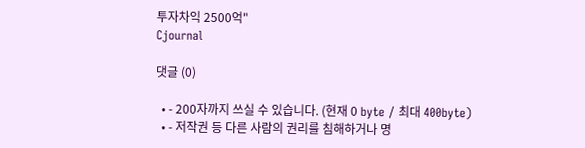투자차익 2500억"
Cjournal

댓글 (0)

  • - 200자까지 쓰실 수 있습니다. (현재 0 byte / 최대 400byte)
  • - 저작권 등 다른 사람의 권리를 침해하거나 명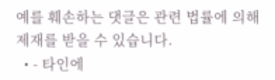예를 훼손하는 댓글은 관련 법률에 의해 제재를 받을 수 있습니다.
  • - 타인에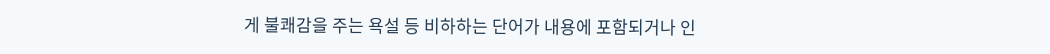게 불쾌감을 주는 욕설 등 비하하는 단어가 내용에 포함되거나 인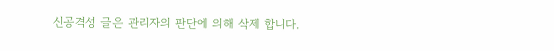신공격성 글은 관리자의 판단에 의해 삭제 합니다.